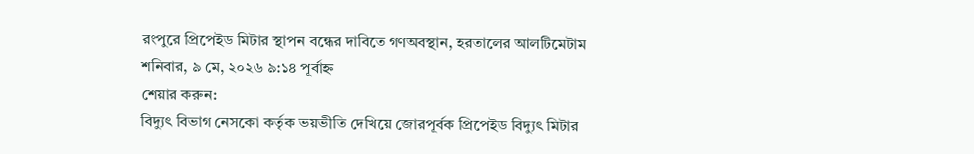রংপুরে প্রিপেইড মিটার স্থাপন বন্ধের দাবিতে গণঅবস্থান, হরতালের আলটিমেটাম
শনিবার, ৯ মে, ২০২৬ ৯:১৪ পূর্বাহ্ন
শেয়ার করুন:
বিদ্যুৎ বিভাগ নেসকো কর্তৃক ভয়ভীতি দেখিয়ে জোরপূর্বক প্রিপেইড বিদ্যুৎ মিটার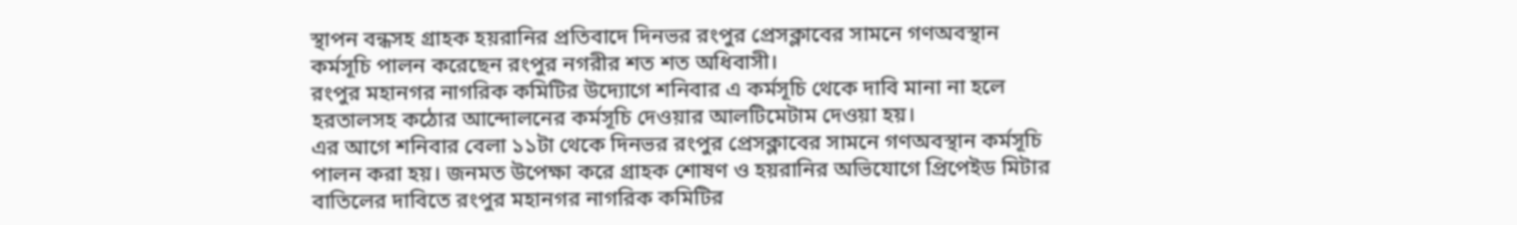স্থাপন বন্ধসহ গ্রাহক হয়রানির প্রতিবাদে দিনভর রংপুর প্রেসক্লাবের সামনে গণঅবস্থান কর্মসূচি পালন করেছেন রংপুর নগরীর শত শত অধিবাসী।
রংপুর মহানগর নাগরিক কমিটির উদ্যোগে শনিবার এ কর্মসূচি থেকে দাবি মানা না হলে হরতালসহ কঠোর আন্দোলনের কর্মসূচি দেওয়ার আলটিমেটাম দেওয়া হয়।
এর আগে শনিবার বেলা ১১টা থেকে দিনভর রংপুর প্রেসক্লাবের সামনে গণঅবস্থান কর্মসূচি পালন করা হয়। জনমত উপেক্ষা করে গ্রাহক শোষণ ও হয়রানির অভিযোগে প্রিপেইড মিটার বাতিলের দাবিতে রংপুর মহানগর নাগরিক কমিটির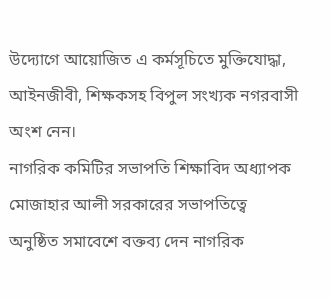উদ্যোগে আয়োজিত এ কর্মসূচিতে মুক্তিযোদ্ধা, আইনজীবী, শিক্ষকসহ বিপুল সংখ্যক নগরবাসী অংশ নেন।
নাগরিক কমিটির সভাপতি শিক্ষাবিদ অধ্যাপক মোজাহার আলী সরকারের সভাপতিত্বে অনুষ্ঠিত সমাবেশে বক্তব্য দেন নাগরিক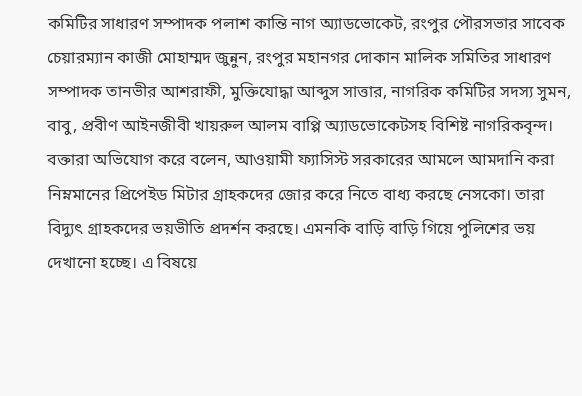কমিটির সাধারণ সম্পাদক পলাশ কান্তি নাগ অ্যাডভোকেট, রংপুর পৌরসভার সাবেক চেয়ারম্যান কাজী মোহাম্মদ জুন্নুন, রংপুর মহানগর দোকান মালিক সমিতির সাধারণ সম্পাদক তানভীর আশরাফী, মুক্তিযোদ্ধা আব্দুস সাত্তার, নাগরিক কমিটির সদস্য সুমন, বাবু, প্রবীণ আইনজীবী খায়রুল আলম বাপ্পি অ্যাডভোকেটসহ বিশিষ্ট নাগরিকবৃন্দ।
বক্তারা অভিযোগ করে বলেন, আওয়ামী ফ্যাসিস্ট সরকারের আমলে আমদানি করা নিম্নমানের প্রিপেইড মিটার গ্রাহকদের জোর করে নিতে বাধ্য করছে নেসকো। তারা বিদ্যুৎ গ্রাহকদের ভয়ভীতি প্রদর্শন করছে। এমনকি বাড়ি বাড়ি গিয়ে পুলিশের ভয় দেখানো হচ্ছে। এ বিষয়ে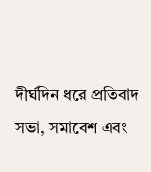দীর্ঘদিন ধরে প্রতিবাদ সভা, সমাবেশ এবং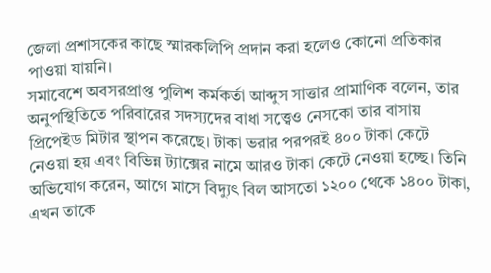জেলা প্রশাসকের কাছে স্মারকলিপি প্রদান করা হলেও কোনো প্রতিকার পাওয়া যায়নি।
সমাবেশে অবসরপ্রাপ্ত পুলিশ কর্মকর্তা আব্দুস সাত্তার প্রামাণিক বলেন, তার অনুপস্থিতিতে পরিবারের সদস্যদের বাধা সত্ত্বেও নেসকো তার বাসায় প্রিপেইড মিটার স্থাপন করেছে। টাকা ভরার পরপরই ৪০০ টাকা কেটে নেওয়া হয় এবং বিভিন্ন ট্যাক্সের নামে আরও টাকা কেটে নেওয়া হচ্ছে। তিনি অভিযোগ করেন, আগে মাসে বিদ্যুৎ বিল আসতো ১২০০ থেকে ১৪০০ টাকা, এখন তাকে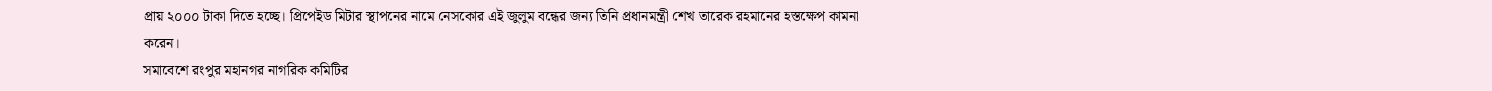প্রায় ২০০০ টাকা দিতে হচ্ছে। প্রিপেইড মিটার স্থাপনের নামে নেসকোর এই জুলুম বন্ধের জন্য তিনি প্রধানমন্ত্রী শেখ তারেক রহমানের হস্তক্ষেপ কামনা করেন।
সমাবেশে রংপুর মহানগর নাগরিক কমিটির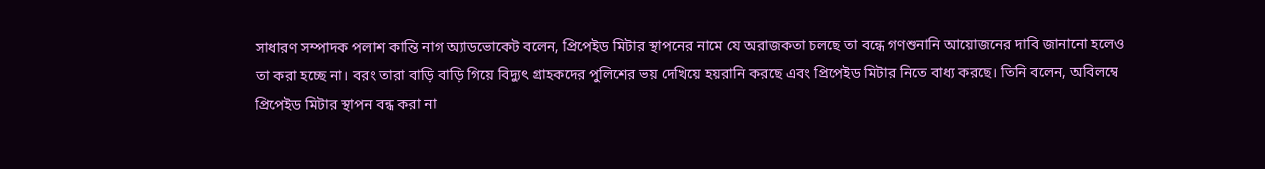সাধারণ সম্পাদক পলাশ কান্তি নাগ অ্যাডভোকেট বলেন, প্রিপেইড মিটার স্থাপনের নামে যে অরাজকতা চলছে তা বন্ধে গণশুনানি আয়োজনের দাবি জানানো হলেও তা করা হচ্ছে না। বরং তারা বাড়ি বাড়ি গিয়ে বিদ্যুৎ গ্রাহকদের পুলিশের ভয় দেখিয়ে হয়রানি করছে এবং প্রিপেইড মিটার নিতে বাধ্য করছে। তিনি বলেন, অবিলম্বে প্রিপেইড মিটার স্থাপন বন্ধ করা না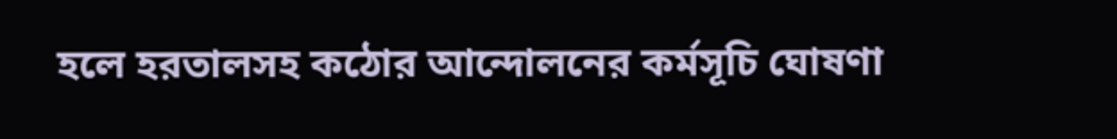হলে হরতালসহ কঠোর আন্দোলনের কর্মসূচি ঘোষণা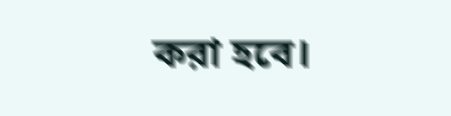করা হবে।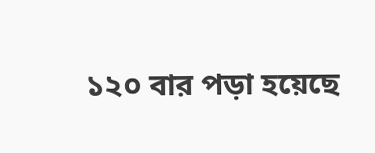১২০ বার পড়া হয়েছে